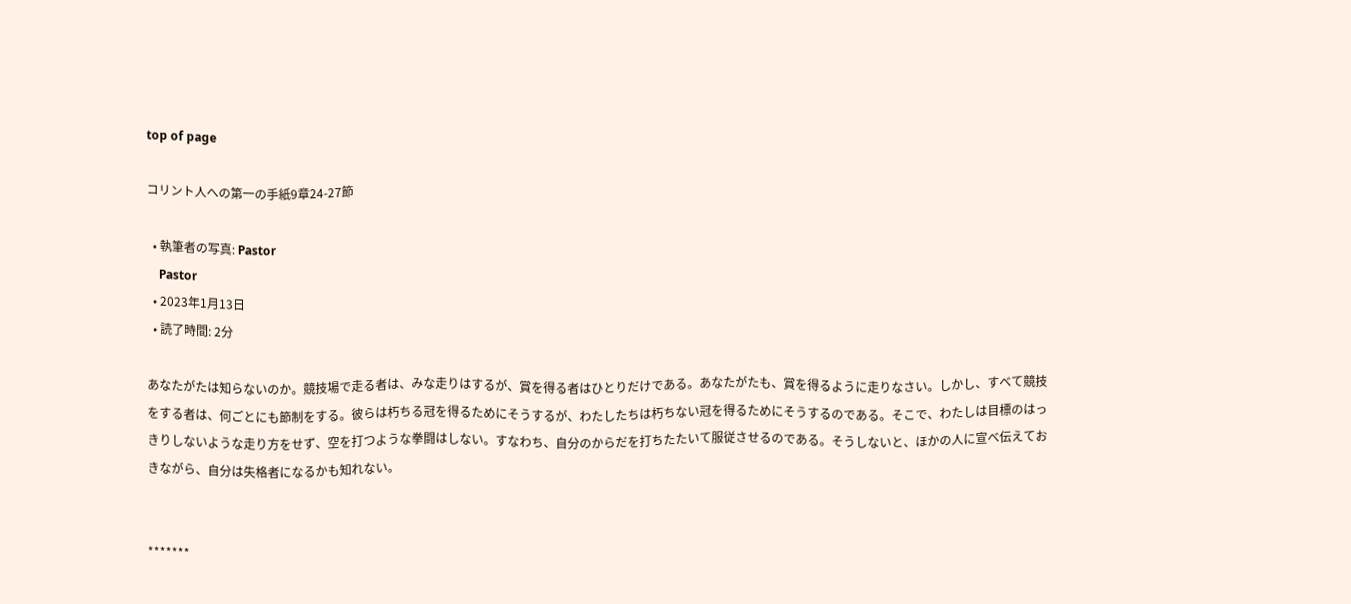top of page

コリント人への第一の手紙9章24-27節

  • 執筆者の写真: Pastor
    Pastor
  • 2023年1月13日
  • 読了時間: 2分

あなたがたは知らないのか。競技場で走る者は、みな走りはするが、賞を得る者はひとりだけである。あなたがたも、賞を得るように走りなさい。しかし、すべて競技をする者は、何ごとにも節制をする。彼らは朽ちる冠を得るためにそうするが、わたしたちは朽ちない冠を得るためにそうするのである。そこで、わたしは目標のはっきりしないような走り方をせず、空を打つような拳闘はしない。すなわち、自分のからだを打ちたたいて服従させるのである。そうしないと、ほかの人に宣べ伝えておきながら、自分は失格者になるかも知れない。


*******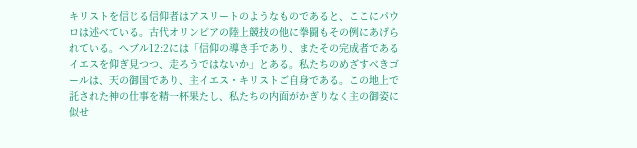キリストを信じる信仰者はアスリートのようなものであると、ここにパウロは述べている。古代オリンピアの陸上競技の他に拳闘もその例にあげられている。へブル12:2には「信仰の導き手であり、またその完成者であるイエスを仰ぎ見つつ、走ろうではないか」とある。私たちのめざすべきゴールは、天の御国であり、主イエス・キリストご自身である。この地上で託された神の仕事を精一杯果たし、私たちの内面がかぎりなく主の御姿に似せ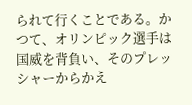られて行くことである。かつて、オリンピック選手は国威を背負い、そのプレッシャーからかえ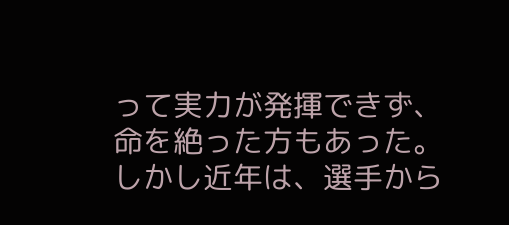って実力が発揮できず、命を絶った方もあった。しかし近年は、選手から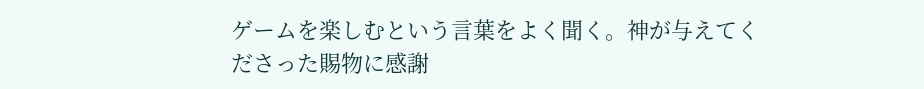ゲームを楽しむという言葉をよく聞く。神が与えてくださった賜物に感謝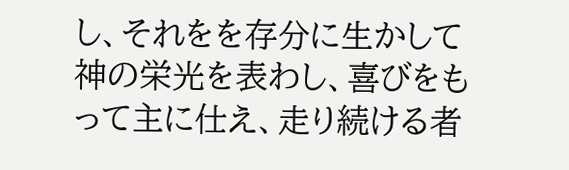し、それをを存分に生かして神の栄光を表わし、喜びをもって主に仕え、走り続ける者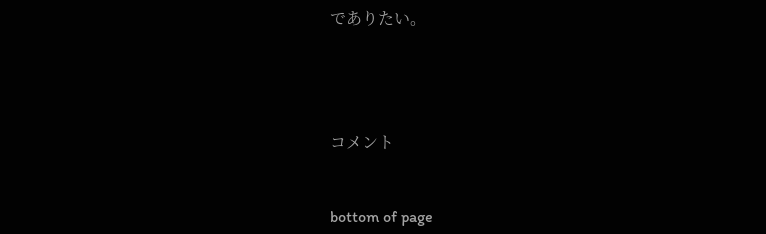でありたい。




コメント


bottom of page